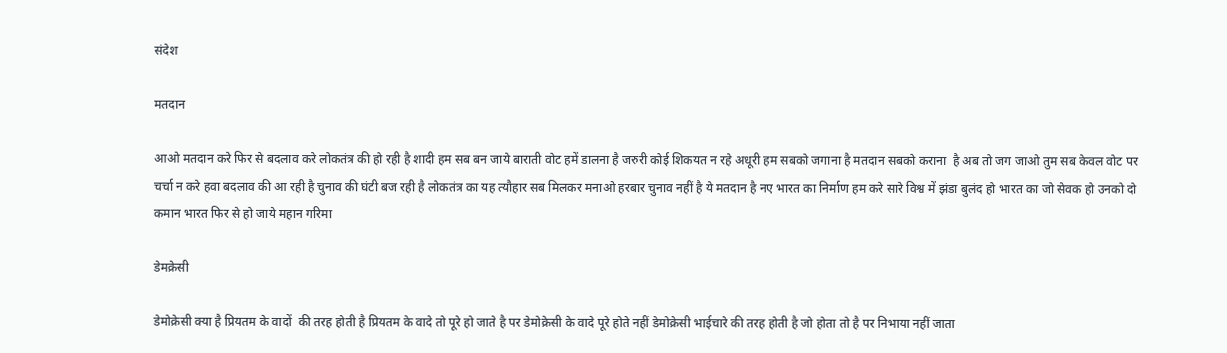संदेश

मतदान

आओ मतदान करे फिर से बदलाव करे लोकतंत्र की हो रही है शादी हम सब बन जाये बाराती वोट हमें डालना है जरुरी कोई शिकयत न रहे अधूरी हम सबको जगाना है मतदान सबको कराना  है अब तो जग जाओ तुम सब केवल वोट पर चर्चा न करे हवा बदलाव की आ रही है चुनाव की घंटी बज रही है लोकतंत्र का यह त्यौहार सब मिलकर मनाओ हरबार चुनाव नहीं है ये मतदान है नए भारत का निर्माण हम करे सारे विश्व में झंडा बुलंद हो भारत का जो सेवक हो उनको दो कमान भारत फिर से हो जाये महान गरिमा

डेमक्रेसी

डेमोक्रेसी क्या है प्रियतम के वादों  की तरह होती है प्रियतम के वादे तो पूरे हो जाते है पर डेमोक्रेसी के वादे पूरे होते नहीं डेमोक्रेसी भाईचारे की तरह होती है जो होता तो है पर निभाया नहीं जाता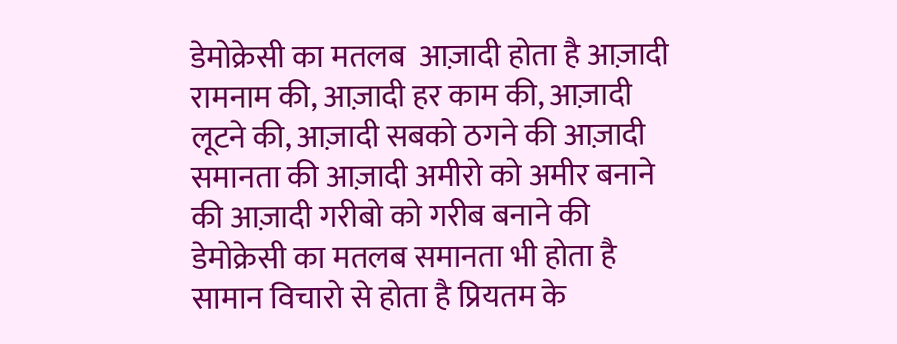डेमोक्रेसी का मतलब  आज़ादी होता है आज़ादी रामनाम की, आज़ादी हर काम की, आज़ादी लूटने की, आज़ादी सबको ठगने की आज़ादी समानता की आज़ादी अमीरो को अमीर बनाने की आज़ादी गरीबो को गरीब बनाने की डेमोक्रेसी का मतलब समानता भी होता है सामान विचारो से होता है प्रियतम के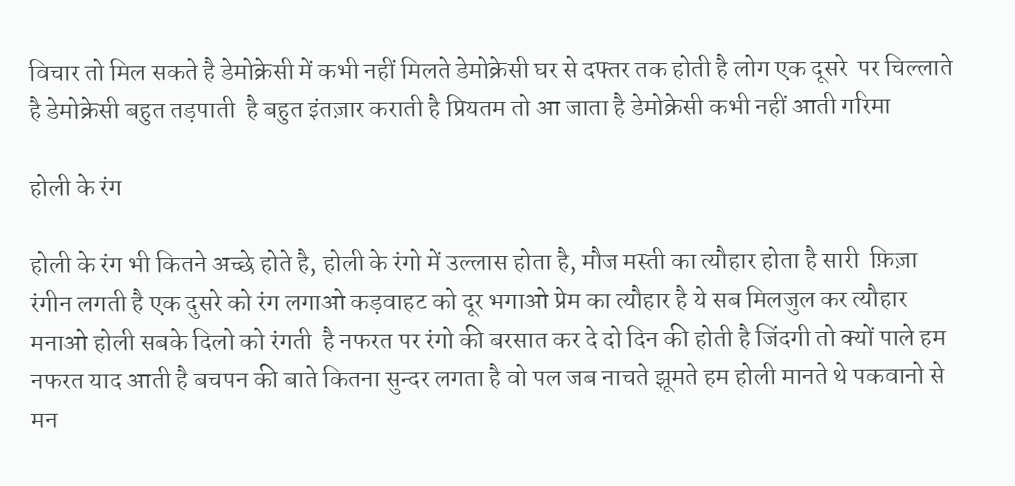विचार तो मिल सकते है डेमोक्रेसी में कभी नहीं मिलते डेमोक्रेसी घर से दफ्तर तक होती है लोग एक दूसरे  पर चिल्लाते है डेमोक्रेसी बहुत तड़पाती  है बहुत इंतज़ार कराती है प्रियतम तो आ जाता है डेमोक्रेसी कभी नहीं आती गरिमा

होली के रंग

होली के रंग भी कितने अच्छे होते है, होली के रंगो में उल्लास होता है, मौज मस्ती का त्यौहार होता है सारी  फ़िज़ा रंगीन लगती है एक दुसरे को रंग लगाओ कड़वाहट को दूर भगाओ प्रेम का त्यौहार है ये सब मिलजुल कर त्यौहार मनाओ होली सबके दिलो को रंगती  है नफरत पर रंगो की बरसात कर दे दो दिन की होती है जिंदगी तो क्यों पाले हम नफरत याद आती है बचपन की बाते कितना सुन्दर लगता है वो पल जब नाचते झूमते हम होली मानते थे पकवानो से मन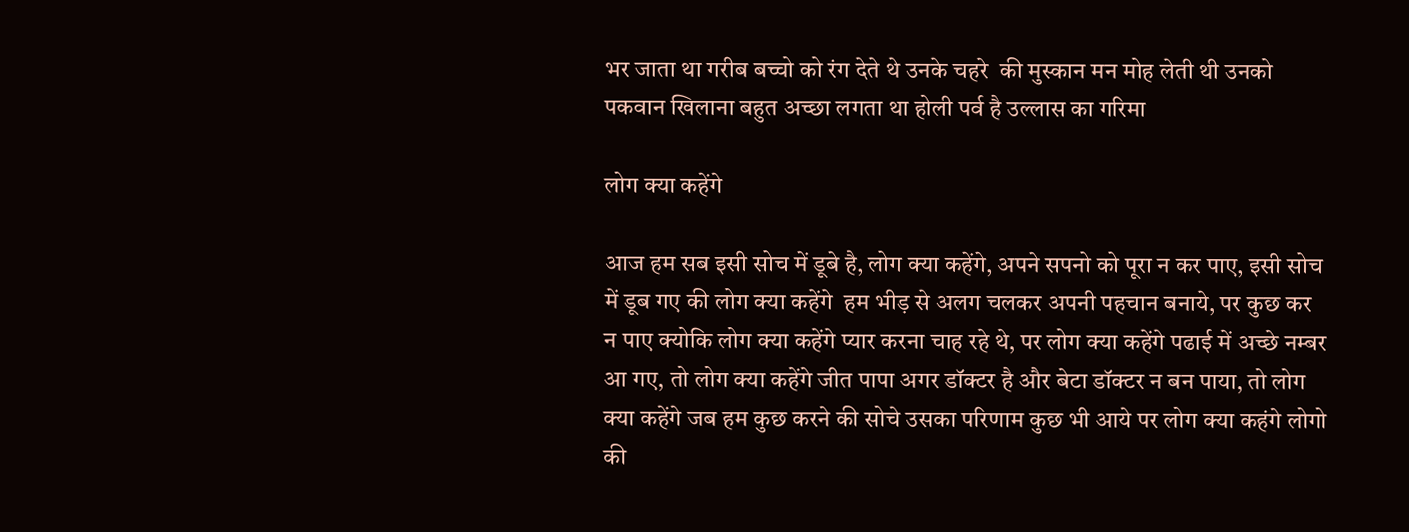भर जाता था गरीब बच्चो को रंग देते थे उनके चहरे  की मुस्कान मन मोह लेती थी उनको पकवान खिलाना बहुत अच्छा लगता था होली पर्व है उल्लास का गरिमा

लोग क्या कहेंगे

आज हम सब इसी सोच में डूबे है, लोग क्या कहेंगे, अपने सपनो को पूरा न कर पाए, इसी सोच में डूब गए की लोग क्या कहेंगे  हम भीड़ से अलग चलकर अपनी पहचान बनाये, पर कुछ कर न पाए क्योकि लोग क्या कहेंगे प्यार करना चाह रहे थे, पर लोग क्या कहेंगे पढाई में अच्छे नम्बर आ गए, तो लोग क्या कहेंगे जीत पापा अगर डॉक्टर है और बेटा डॉक्टर न बन पाया, तो लोग क्या कहेंगे जब हम कुछ करने की सोचे उसका परिणाम कुछ भी आये पर लोग क्या कहंगे लोगो की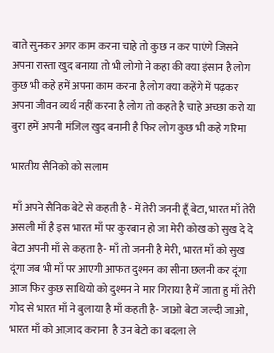बाते सुनकर अगर काम करना चाहे तो कुछ न कर पाएंगे जिसने अपना रास्ता खुद बनाया तो भी लोगो ने कहा की क्या इंसान है लोग कुछ भी कहे हमें अपना काम करना है लोग क्या कहेंगे में पढ़कर अपना जीवन व्यर्थ नहीं करना है लोग तो कहते है चाहे अच्छा करो या बुरा हमें अपनी मंजिल खुद बनानी है फिर लोग कुछ भी कहे गरिमा

भारतीय सैनिको को सलाम

 माँ अपने सैनिक बेटे से कहती है - में तेरी जननी हूँ बेटा, भारत माँ तेरी असली माँ है इस भारत माँ पर कुरबान हो जा मेरी कोख को सुख दे दे बेटा अपनी माँ से कहता है- माँ तो जननी है मेरी, भारत माँ को सुख दूंगा जब भी माँ पर आएगी आफत दुश्मन का सीना छलनी कर दूंगा आज फिर कुछ साथियो को दुश्मन ने मार गिराया है में जाता हु माँ तेरी गोद से भारत माँ ने बुलाया है माँ कहती है- जाओ बेटा जल्दी जाओ, भारत माँ को आज़ाद कराना  है उन बेटो का बदला ले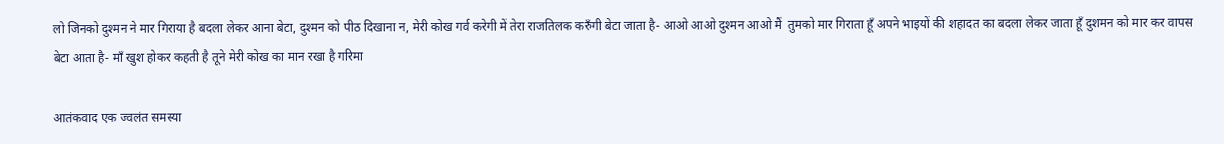लो जिनको दुश्मन ने मार गिराया है बदला लेकर आना बेटा, दुश्मन को पीठ दिखाना न, मेरी कोख गर्व करेगी में तेरा राजतिलक करुँगी बेटा जाता है- आओ आओ दुश्मन आओ मैं  तुमको मार गिराता हूँ अपने भाइयों की शहादत का बदला लेकर जाता हूँ दुशमन को मार कर वापस बेटा आता है- माँ खुश होकर कहती है तूने मेरी कोख का मान रखा है गरिमा

आतंकवाद एक ज्वलंत समस्या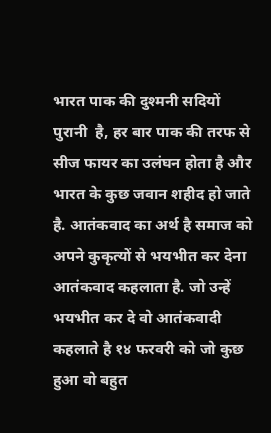भारत पाक की दुश्मनी सदियों पुरानी  है, हर बार पाक की तरफ से सीज फायर का उलंघन होता है और भारत के कुछ जवान शहीद हो जाते है. आतंकवाद का अर्थ है समाज को अपने कुकृत्यों से भयभीत कर देना आतंकवाद कहलाता है. जो उन्हें भयभीत कर दे वो आतंकवादी कहलाते है १४ फरवरी को जो कुछ हुआ वो बहुत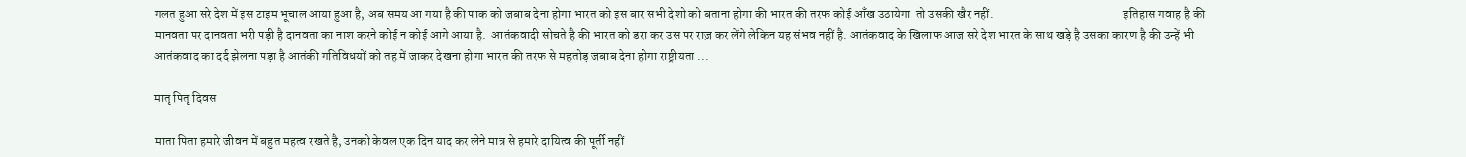गलत हुआ सरे देश में इस टाइम भूचाल आया हुआ है, अब समय आ गया है की पाक को जबाब देना होगा भारत को इस बार सभी देशो को बताना होगा की भारत की तरफ कोई आँख उठायेगा  तो उसकी खैर नहीं.                                                   इतिहास गवाह है की मानवता पर दानवता भरी पड़ी है दानवता का नाश करने कोई न कोई आगे आया है.  आतंकवादी सोचते है की भारत को डरा कर उस पर राज़ कर लेंगे लेकिन यह संभव नहीं है. आतंकवाद के खिलाफ आज सरे देश भारत के साथ खड़े है उसका कारण है की उन्हें भी आतंकवाद का दर्द झेलना पड़ा है आतंकी गतिविधयों को तह में जाकर देखना होगा भारत की तरफ से महतोड़ जबाब देना होगा राष्ट्रीयता ...

मातृ पितृ दिवस

माता पिता हमारे जीवन में बहुत महत्व रखते है, उनको केवल एक दिन याद कर लेने मात्र से हमारे दायित्व की पूर्ती नहीं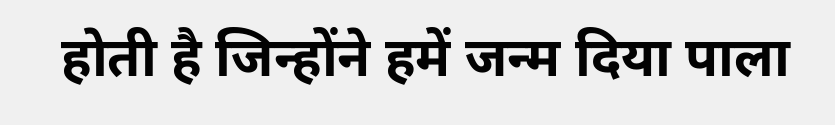होती है जिन्होंने हमें जन्म दिया पाला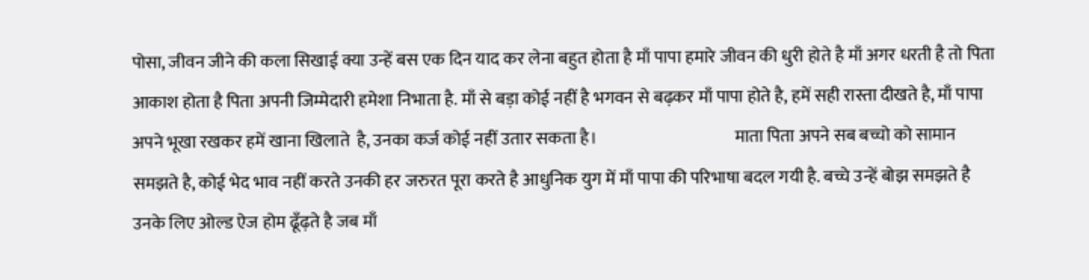पोसा, जीवन जीने की कला सिखाई क्या उन्हें बस एक दिन याद कर लेना बहुत होता है माँ पापा हमारे जीवन की धुरी होते है माँ अगर धरती है तो पिता आकाश होता है पिता अपनी जिम्मेदारी हमेशा निभाता है. माँ से बड़ा कोई नहीं है भगवन से बढ़कर माँ पापा होते है, हमें सही रास्ता दीखते है, माँ पापा अपने भूखा रखकर हमें खाना खिलाते  है, उनका कर्ज कोई नहीं उतार सकता है।                                        माता पिता अपने सब बच्चो को सामान समझते है, कोई भेद भाव नहीं करते उनकी हर जरुरत पूरा करते है आधुनिक युग में माँ पापा की परिभाषा बदल गयी है. बच्चे उन्हें बोझ समझते है उनके लिए ओल्ड ऐज होम ढूँढ़ते है जब माँ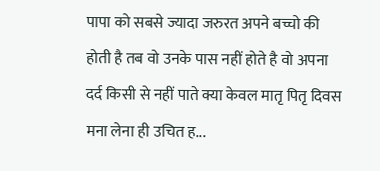पापा को सबसे ज्यादा जरुरत अपने बच्चो की होती है तब वो उनके पास नहीं होते है वो अपना दर्द किसी से नहीं पाते क्या केवल मातृ पितृ दिवस मना लेना ही उचित ह...